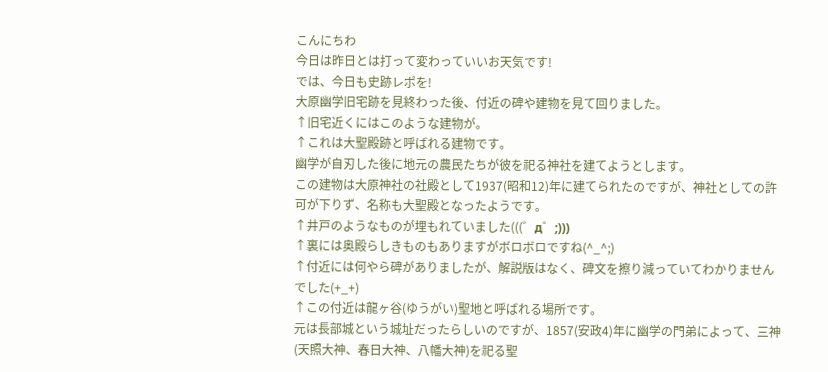こんにちわ
今日は昨日とは打って変わっていいお天気です!
では、今日も史跡レポを!
大原幽学旧宅跡を見終わった後、付近の碑や建物を見て回りました。
↑旧宅近くにはこのような建物が。
↑これは大聖殿跡と呼ばれる建物です。
幽学が自刃した後に地元の農民たちが彼を祀る神社を建てようとします。
この建物は大原神社の社殿として1937(昭和12)年に建てられたのですが、神社としての許可が下りず、名称も大聖殿となったようです。
↑井戸のようなものが埋もれていました(((゜д゜;)))
↑裏には奥殿らしきものもありますがボロボロですね(^_^;)
↑付近には何やら碑がありましたが、解説版はなく、碑文を擦り減っていてわかりませんでした(+_+)
↑この付近は龍ヶ谷(ゆうがい)聖地と呼ばれる場所です。
元は長部城という城址だったらしいのですが、1857(安政4)年に幽学の門弟によって、三神(天照大神、春日大神、八幡大神)を祀る聖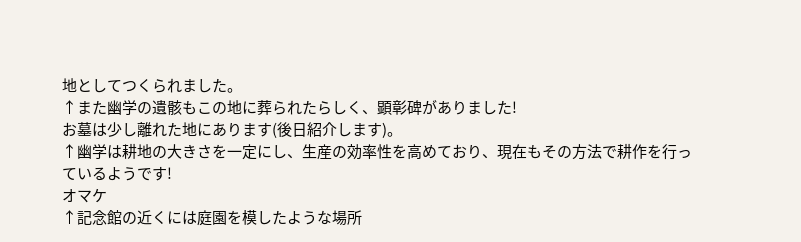地としてつくられました。
↑また幽学の遺骸もこの地に葬られたらしく、顕彰碑がありました!
お墓は少し離れた地にあります(後日紹介します)。
↑幽学は耕地の大きさを一定にし、生産の効率性を高めており、現在もその方法で耕作を行っているようです!
オマケ
↑記念館の近くには庭園を模したような場所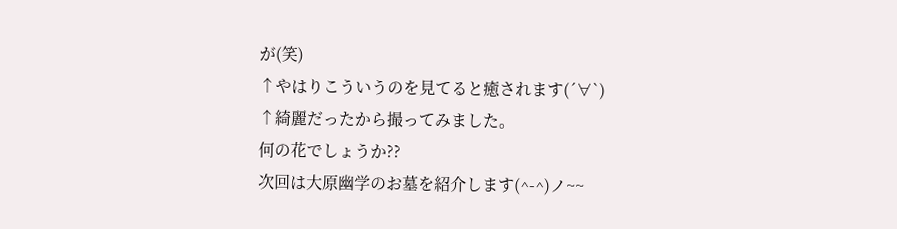が(笑)
↑やはりこういうのを見てると癒されます(´∀`)
↑綺麗だったから撮ってみました。
何の花でしょうか??
次回は大原幽学のお墓を紹介します(^-^)ノ~~